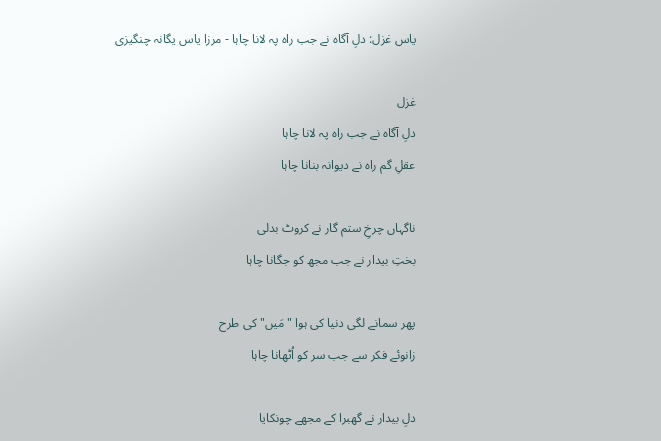یاس غزل: دلِ آگاہ نے جب راہ پہ لانا چاہا - مرزا یاس یگانہ چنگیزی

غزل
دلِ آگاہ نے جب راہ پہ لانا چاہا
عقلِ گم راہ نے دیوانہ بنانا چاہا

ناگہاں چرخِ ستم گار نے کروٹ بدلی
بختِ بیدار نے جب مجھ کو جگانا چاہا

پھر سمانے لگی دنیا کی ہوا "مَیں" کی طرح
زانوئے فکر سے جب سر کو اُٹھانا چاہا

دلِ بیدار نے گھبرا کے مجھے چونکایا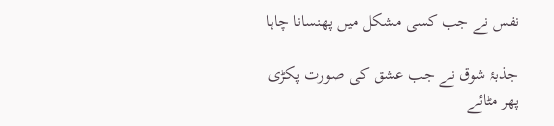نفس نے جب کسی مشکل میں پھنسانا چاہا

جذبۂ شوق نے جب عشق کی صورت پکڑی
پھر مٹائے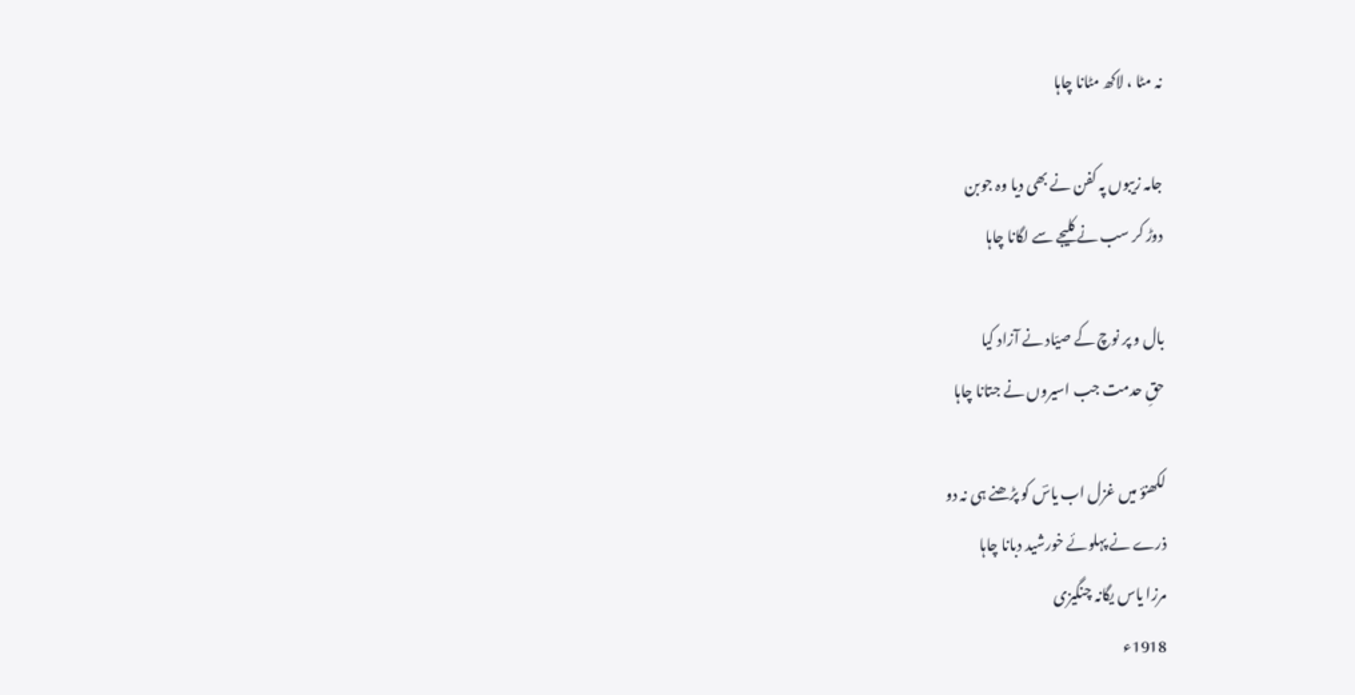نہ مٹا ، لاکھ مٹانا چاہا

جامہ زیبوں پہ کفن نے بھی دیا وہ جوبن
دوڑ کر سب نے کلیجے سے لگانا چاہا

بال و پر نوچ کے صیّاد نے آزاد کیا
حقِ حدمت جب اسیروں نے جتانا چاہا

لکھنؤ میں غزل اب یاسؔ کو پڑھنے ہی نہ دو
ذرے نے پہلوئے خورشید دبانا چاہا
مرزا یاس یگانہ چنگیزی
1918ء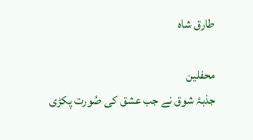طارق شاہ

محفلین
جذبۂ شوق نے جب عشق کی صُورت پکڑی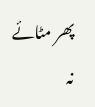پھر مٹائے نہ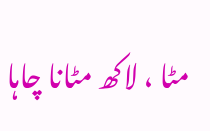مٹا ، لاکھ مٹانا چاہا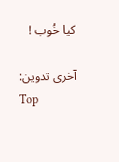کیا خُوب !

آخری تدوین:
Top